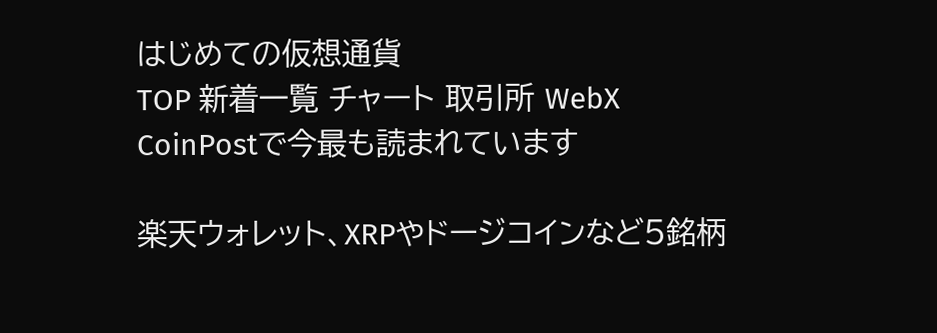はじめての仮想通貨
TOP 新着一覧 チャート 取引所 WebX
CoinPostで今最も読まれています

楽天ウォレット、XRPやドージコインなど5銘柄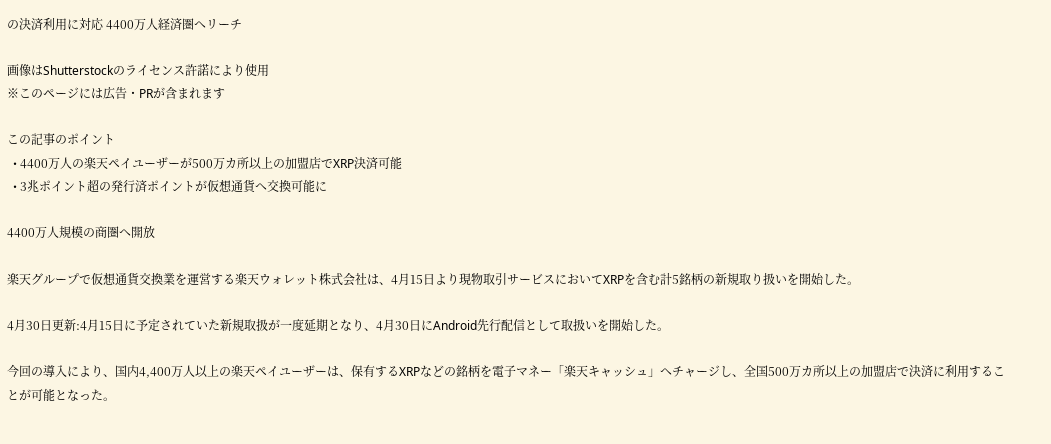の決済利用に対応 4400万人経済圏へリーチ

画像はShutterstockのライセンス許諾により使用
※このページには広告・PRが含まれます

この記事のポイント
  • 4400万人の楽天ペイユーザーが500万カ所以上の加盟店でXRP決済可能
  • 3兆ポイント超の発行済ポイントが仮想通貨へ交換可能に

4400万人規模の商圏へ開放

楽天グループで仮想通貨交換業を運営する楽天ウォレット株式会社は、4月15日より現物取引サービスにおいてXRPを含む計5銘柄の新規取り扱いを開始した。

4月30日更新:4月15日に予定されていた新規取扱が一度延期となり、4月30日にAndroid先行配信として取扱いを開始した。

今回の導入により、国内4,400万人以上の楽天ペイユーザーは、保有するXRPなどの銘柄を電子マネー「楽天キャッシュ」へチャージし、全国500万カ所以上の加盟店で決済に利用することが可能となった。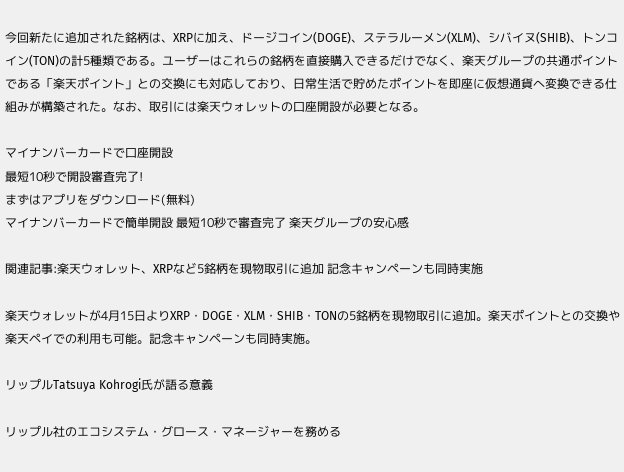今回新たに追加された銘柄は、XRPに加え、ドージコイン(DOGE)、ステラルーメン(XLM)、シバイヌ(SHIB)、トンコイン(TON)の計5種類である。ユーザーはこれらの銘柄を直接購入できるだけでなく、楽天グループの共通ポイントである「楽天ポイント」との交換にも対応しており、日常生活で貯めたポイントを即座に仮想通貨へ変換できる仕組みが構築された。なお、取引には楽天ウォレットの口座開設が必要となる。

マイナンバーカードで口座開設
最短10秒で開設審査完了!
まずはアプリをダウンロード(無料)
マイナンバーカードで簡単開設 最短10秒で審査完了 楽天グループの安心感

関連記事:楽天ウォレット、XRPなど5銘柄を現物取引に追加 記念キャンペーンも同時実施

楽天ウォレットが4月15日よりXRP・DOGE・XLM・SHIB・TONの5銘柄を現物取引に追加。楽天ポイントとの交換や楽天ペイでの利用も可能。記念キャンペーンも同時実施。

リップルTatsuya Kohrogi氏が語る意義

リップル社のエコシステム・グロース・マネージャーを務める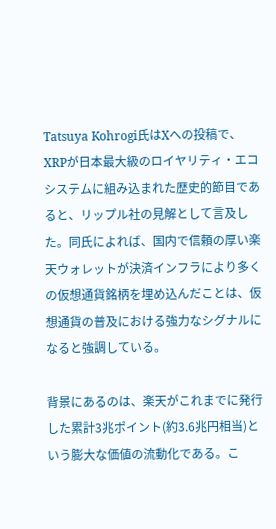Tatsuya Kohrogi氏はXへの投稿で、XRPが日本最大級のロイヤリティ・エコシステムに組み込まれた歴史的節目であると、リップル社の見解として言及した。同氏によれば、国内で信頼の厚い楽天ウォレットが決済インフラにより多くの仮想通貨銘柄を埋め込んだことは、仮想通貨の普及における強力なシグナルになると強調している。

背景にあるのは、楽天がこれまでに発行した累計3兆ポイント(約3.6兆円相当)という膨大な価値の流動化である。こ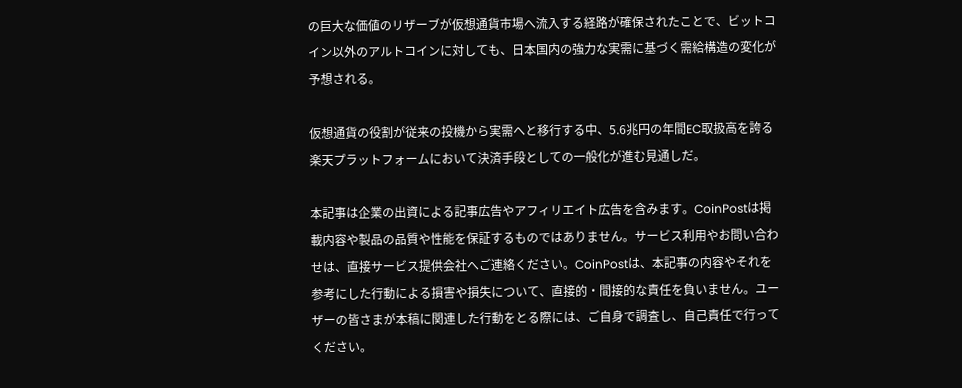の巨大な価値のリザーブが仮想通貨市場へ流入する経路が確保されたことで、ビットコイン以外のアルトコインに対しても、日本国内の強力な実需に基づく需給構造の変化が予想される。

仮想通貨の役割が従来の投機から実需へと移行する中、5.6兆円の年間EC取扱高を誇る楽天プラットフォームにおいて決済手段としての一般化が進む見通しだ。

本記事は企業の出資による記事広告やアフィリエイト広告を含みます。CoinPostは掲載内容や製品の品質や性能を保証するものではありません。サービス利用やお問い合わせは、直接サービス提供会社へご連絡ください。CoinPostは、本記事の内容やそれを参考にした行動による損害や損失について、直接的・間接的な責任を負いません。ユーザーの皆さまが本稿に関連した行動をとる際には、ご自身で調査し、自己責任で行ってください。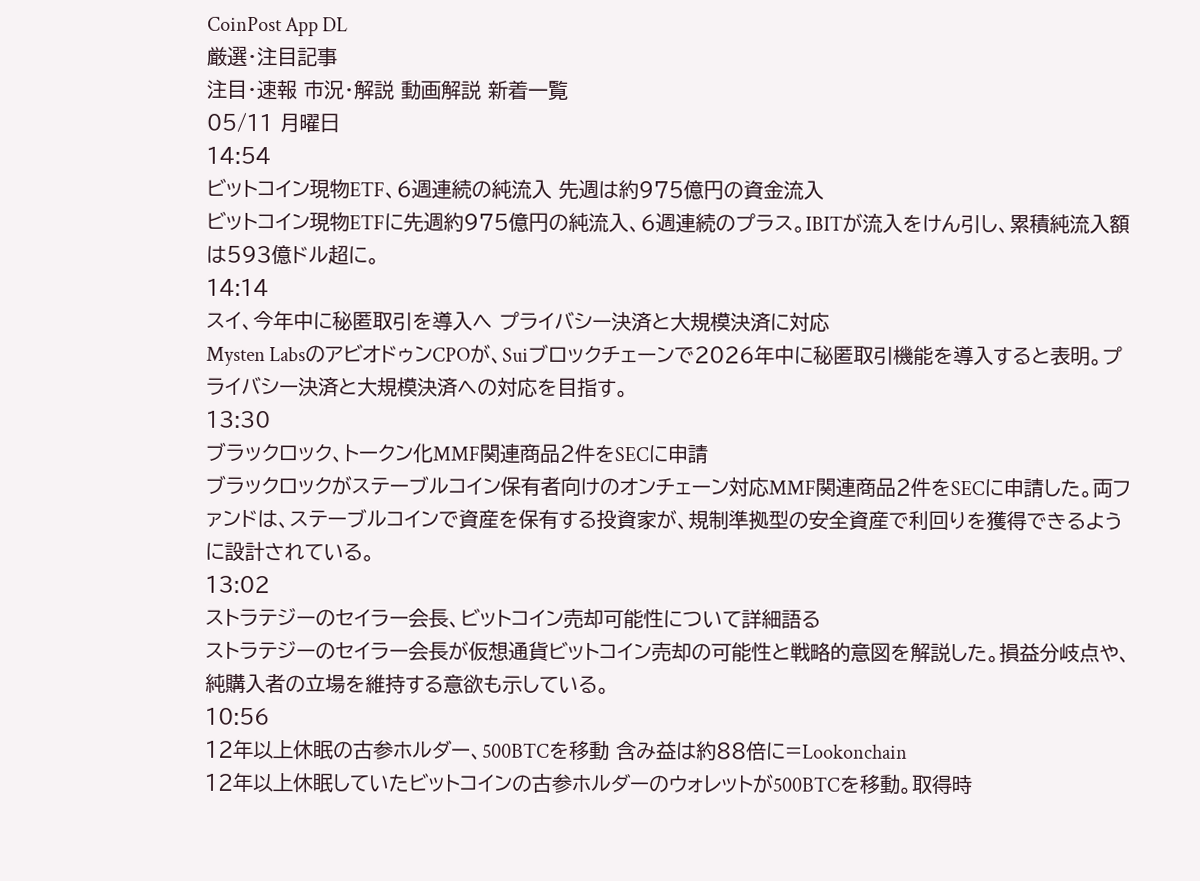CoinPost App DL
厳選・注目記事
注目・速報 市況・解説 動画解説 新着一覧
05/11 月曜日
14:54
ビットコイン現物ETF、6週連続の純流入 先週は約975億円の資金流入
ビットコイン現物ETFに先週約975億円の純流入、6週連続のプラス。IBITが流入をけん引し、累積純流入額は593億ドル超に。
14:14
スイ、今年中に秘匿取引を導入へ プライバシー決済と大規模決済に対応
Mysten LabsのアビオドゥンCPOが、Suiブロックチェーンで2026年中に秘匿取引機能を導入すると表明。プライバシー決済と大規模決済への対応を目指す。
13:30
ブラックロック、トークン化MMF関連商品2件をSECに申請
ブラックロックがステーブルコイン保有者向けのオンチェーン対応MMF関連商品2件をSECに申請した。両ファンドは、ステーブルコインで資産を保有する投資家が、規制準拠型の安全資産で利回りを獲得できるように設計されている。
13:02
ストラテジーのセイラー会長、ビットコイン売却可能性について詳細語る
ストラテジーのセイラー会長が仮想通貨ビットコイン売却の可能性と戦略的意図を解説した。損益分岐点や、純購入者の立場を維持する意欲も示している。
10:56
12年以上休眠の古参ホルダー、500BTCを移動 含み益は約88倍に=Lookonchain
12年以上休眠していたビットコインの古参ホルダーのウォレットが500BTCを移動。取得時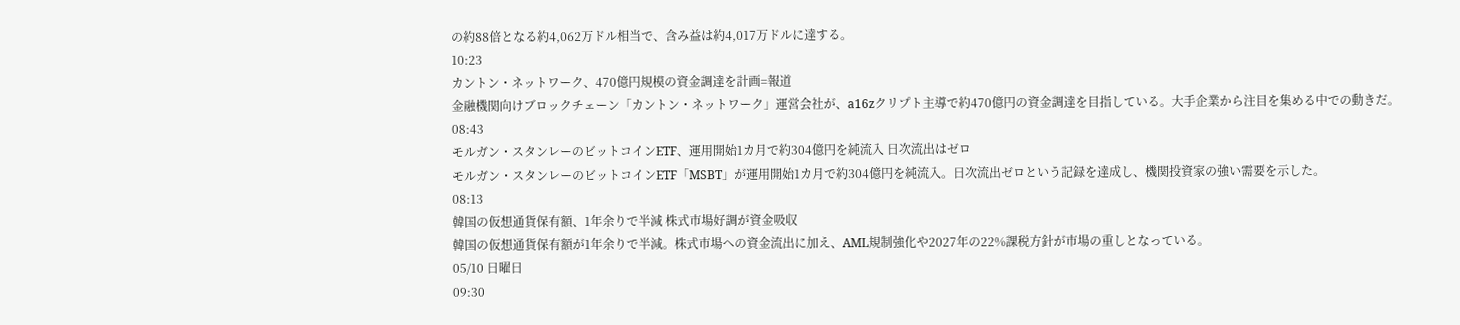の約88倍となる約4,062万ドル相当で、含み益は約4,017万ドルに達する。
10:23
カントン・ネットワーク、470億円規模の資金調達を計画=報道
金融機関向けブロックチェーン「カントン・ネットワーク」運営会社が、a16zクリプト主導で約470億円の資金調達を目指している。大手企業から注目を集める中での動きだ。
08:43
モルガン・スタンレーのビットコインETF、運用開始1カ月で約304億円を純流入 日次流出はゼロ
モルガン・スタンレーのビットコインETF「MSBT」が運用開始1カ月で約304億円を純流入。日次流出ゼロという記録を達成し、機関投資家の強い需要を示した。
08:13
韓国の仮想通貨保有額、1年余りで半減 株式市場好調が資金吸収
韓国の仮想通貨保有額が1年余りで半減。株式市場への資金流出に加え、AML規制強化や2027年の22%課税方針が市場の重しとなっている。
05/10 日曜日
09:30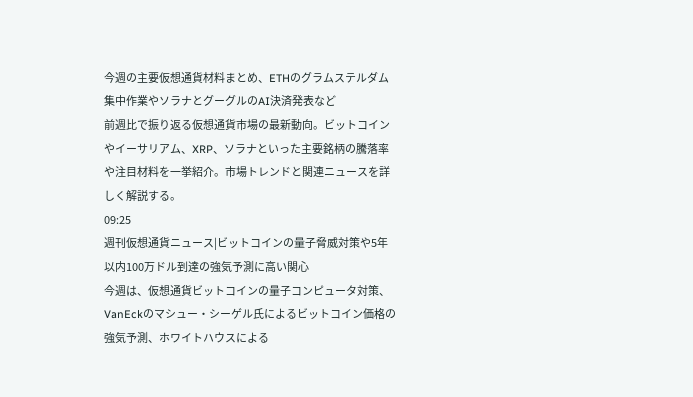今週の主要仮想通貨材料まとめ、ETHのグラムステルダム集中作業やソラナとグーグルのAI決済発表など
前週比で振り返る仮想通貨市場の最新動向。ビットコインやイーサリアム、XRP、ソラナといった主要銘柄の騰落率や注目材料を一挙紹介。市場トレンドと関連ニュースを詳しく解説する。
09:25
週刊仮想通貨ニュース|ビットコインの量子脅威対策や5年以内100万ドル到達の強気予測に高い関心
今週は、仮想通貨ビットコインの量子コンピュータ対策、VanEckのマシュー・シーゲル氏によるビットコイン価格の強気予測、ホワイトハウスによる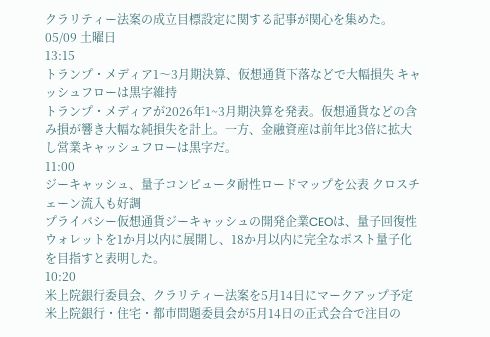クラリティー法案の成立目標設定に関する記事が関心を集めた。
05/09 土曜日
13:15
トランプ・メディア1〜3月期決算、仮想通貨下落などで大幅損失 キャッシュフローは黒字維持
トランプ・メディアが2026年1~3月期決算を発表。仮想通貨などの含み損が響き大幅な純損失を計上。一方、金融資産は前年比3倍に拡大し営業キャッシュフローは黒字だ。
11:00
ジーキャッシュ、量子コンピュータ耐性ロードマップを公表 クロスチェーン流入も好調
プライバシー仮想通貨ジーキャッシュの開発企業CEOは、量子回復性ウォレットを1か月以内に展開し、18か月以内に完全なポスト量子化を目指すと表明した。
10:20
米上院銀行委員会、クラリティー法案を5月14日にマークアップ予定
米上院銀行・住宅・都市問題委員会が5月14日の正式会合で注目の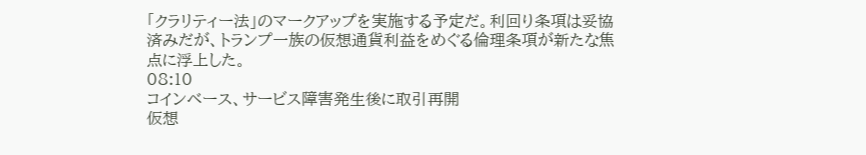「クラリティー法」のマークアップを実施する予定だ。利回り条項は妥協済みだが、トランプ一族の仮想通貨利益をめぐる倫理条項が新たな焦点に浮上した。
08:10
コインベース、サービス障害発生後に取引再開
仮想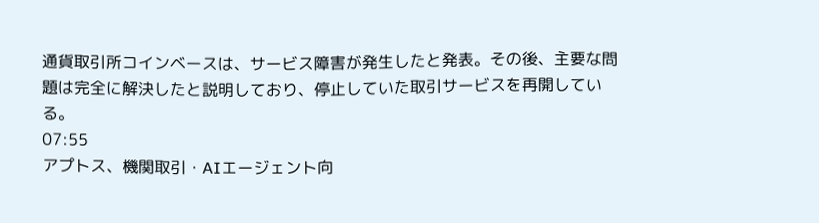通貨取引所コインベースは、サービス障害が発生したと発表。その後、主要な問題は完全に解決したと説明しており、停止していた取引サービスを再開している。
07:55
アプトス、機関取引・AIエージェント向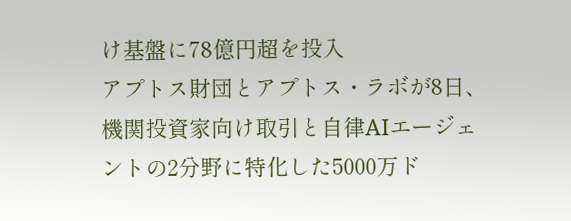け基盤に78億円超を投入
アプトス財団とアプトス・ラボが8日、機関投資家向け取引と自律AIエージェントの2分野に特化した5000万ド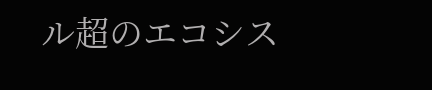ル超のエコシス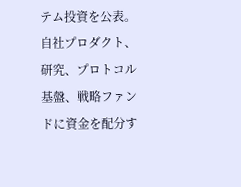テム投資を公表。自社プロダクト、研究、プロトコル基盤、戦略ファンドに資金を配分す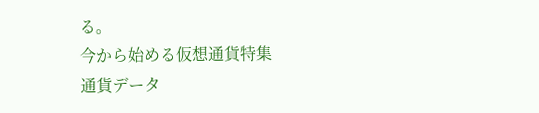る。
今から始める仮想通貨特集
通貨データ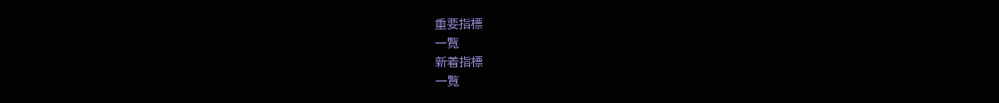重要指標
一覧
新着指標
一覧